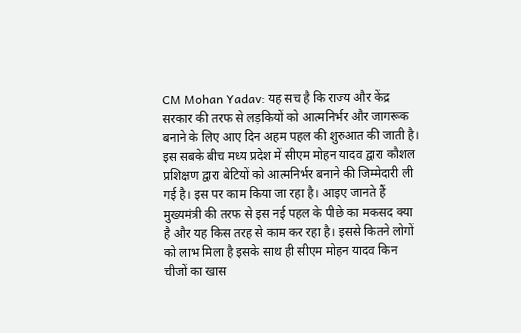CM Mohan Yadav: यह सच है कि राज्य और केंद्र सरकार की तरफ से लड़कियों को आत्मनिर्भर और जागरूक बनाने के लिए आए दिन अहम पहल की शुरुआत की जाती है। इस सबके बीच मध्य प्रदेश में सीएम मोहन यादव द्वारा कौशल प्रशिक्षण द्वारा बेटियों को आत्मनिर्भर बनाने की जिम्मेदारी ली गई है। इस पर काम किया जा रहा है। आइए जानते हैं मुख्यमंत्री की तरफ से इस नई पहल के पीछे का मकसद क्या है और यह किस तरह से काम कर रहा है। इससे कितने लोगों को लाभ मिला है इसके साथ ही सीएम मोहन यादव किन चीजों का खास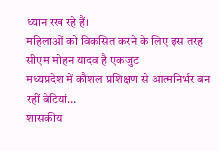ध्यान रख रहे हैं।
महिलाओं को विकसित करने के लिए इस तरह सीएम मोहन यादव है एकजुट
मध्यप्रदेश में कौशल प्रशिक्षण से आत्मनिर्भर बन रहीं बेटियां…
शासकीय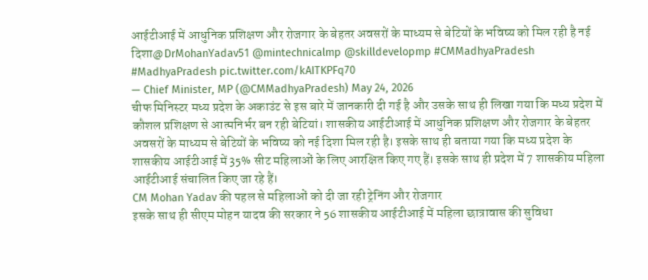आईटीआई में आधुनिक प्रशिक्षण और रोजगार के बेहतर अवसरों के माध्यम से बेटियों के भविष्य को मिल रही है नई दिशा@DrMohanYadav51 @mintechnicalmp @skilldevelopmp #CMMadhyaPradesh #MadhyaPradesh pic.twitter.com/kAITKPFq70
— Chief Minister, MP (@CMMadhyaPradesh) May 24, 2026
चीफ मिनिस्टर मध्य प्रदेश के अकाउंट से इस बारे में जानकारी दी गई है और उसके साथ ही लिखा गया कि मध्य प्रदेश में कौशल प्रशिक्षण से आत्मनिर्भर बन रही बेटियां। शासकीय आईटीआई में आधुनिक प्रशिक्षण और रोजगार के बेहतर अवसरों के माध्यम से बेटियों के भविष्य को नई दिशा मिल रही है। इसके साथ ही बताया गया कि मध्य प्रदेश के शासकीय आईटीआई में 35% सीट महिलाओं के लिए आरक्षित किए गए हैं। इसके साथ ही प्रदेश में 7 शासकीय महिला आईटीआई संचालित किए जा रहे हैं।
CM Mohan Yadav की पहल से महिलाओं को दी जा रही ट्रेनिंग और रोजगार
इसके साथ ही सीएम मोहन यादव की सरकार ने 56 शासकीय आईटीआई में महिला छात्रावास की सुविधा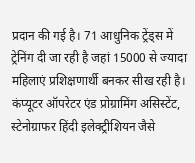प्रदान की गई है। 71 आधुनिक ट्रेंड्स में ट्रेनिंग दी जा रही है जहां 15000 से ज्यादा महिलाएं प्रशिक्षणार्थी बनकर सीख रही है। कंप्यूटर ऑपरेटर एंड प्रोग्रामिंग असिस्टेंट, स्टेनोग्राफर हिंदी इलेक्ट्रीशियन जैसे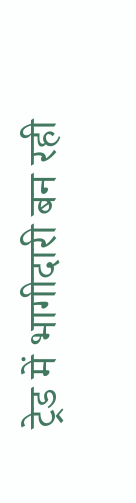ट्रेड में भागीदारी बन रही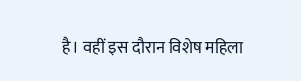है। वहीं इस दौरान विशेष महिला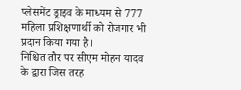प्लेसमेंट ड्राइव के माध्यम से 777 महिला प्रशिक्षणार्थी को रोजगार भी प्रदान किया गया है।
निश्चित तौर पर सीएम मोहन यादव के द्वारा जिस तरह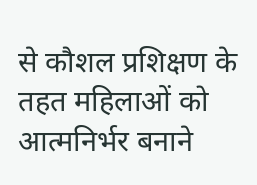से कौशल प्रशिक्षण के तहत महिलाओं को आत्मनिर्भर बनाने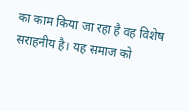का काम किया जा रहा है वह विशेष सराहनीय है। यह समाज को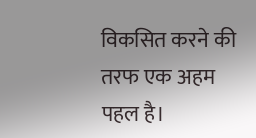विकसित करने की तरफ एक अहम पहल है।